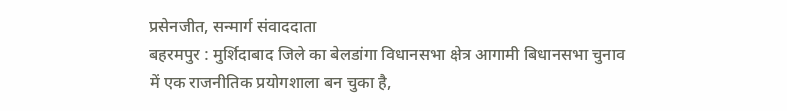प्रसेनजीत, सन्मार्ग संवाददाता
बहरमपुर : मुर्शिदाबाद जिले का बेलडांगा विधानसभा क्षेत्र आगामी बिधानसभा चुनाव में एक राजनीतिक प्रयोगशाला बन चुका है,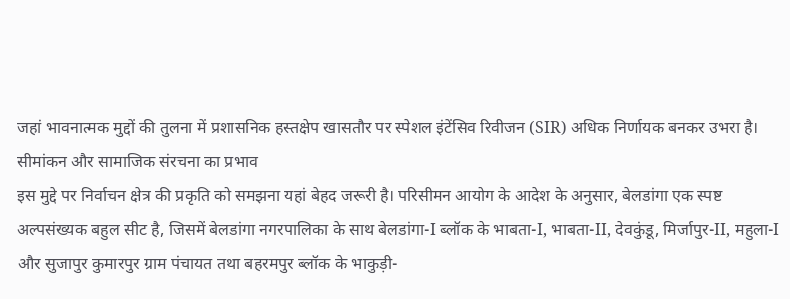जहां भावनात्मक मुद्दों की तुलना में प्रशासनिक हस्तक्षेप खासतौर पर स्पेशल इंटेंसिव रिवीजन (SIR) अधिक निर्णायक बनकर उभरा है।
सीमांकन और सामाजिक संरचना का प्रभाव
इस मुद्दे पर निर्वाचन क्षेत्र की प्रकृति को समझना यहां बेहद जरूरी है। परिसीमन आयोग के आदेश के अनुसार, बेलडांगा एक स्पष्ट अल्पसंख्यक बहुल सीट है, जिसमें बेलडांगा नगरपालिका के साथ बेलडांगा-I ब्लॉक के भाबता-I, भाबता-II, देवकुंडू, मिर्जापुर-II, महुला-I और सुजापुर कुमारपुर ग्राम पंचायत तथा बहरमपुर ब्लॉक के भाकुड़ी-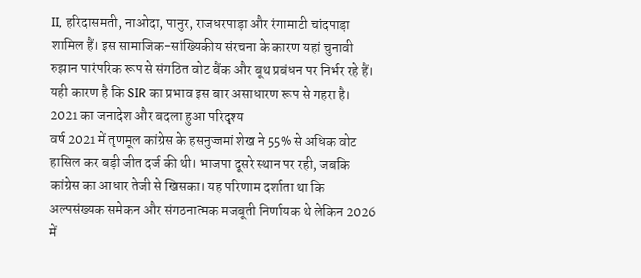II, हरिदासमती, नाओदा, पानुर, राजधरपाड़ा और रंगामाटी चांदपाड़ा शामिल हैं। इस सामाजिक-सांख्यिकीय संरचना के कारण यहां चुनावी रुझान पारंपरिक रूप से संगठित वोट बैंक और बूथ प्रबंधन पर निर्भर रहे हैं। यही कारण है कि SIR का प्रभाव इस बार असाधारण रूप से गहरा है।
2021 का जनादेश और बदला हुआ परिदृश्य
वर्ष 2021 में तृणमूल कांग्रेस के हसनुज्जमां शेख ने 55% से अधिक वोट हासिल कर बड़ी जीत दर्ज की थी। भाजपा दूसरे स्थान पर रही, जबकि कांग्रेस का आधार तेजी से खिसका। यह परिणाम दर्शाता था कि अल्पसंख्यक समेकन और संगठनात्मक मजबूती निर्णायक थे लेकिन 2026 में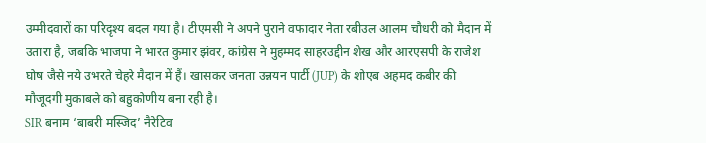उम्मीदवारों का परिदृश्य बदल गया है। टीएमसी ने अपने पुराने वफादार नेता रबीउल आलम चौधरी को मैदान में उतारा है, जबकि भाजपा ने भारत कुमार झंवर, कांग्रेस ने मुहम्मद साहरउद्दीन शेख और आरएसपी के राजेश घोष जैसे नये उभरते चेहरे मैदान में हैं। खासकर जनता उन्नयन पार्टी (JUP) के शोएब अहमद कबीर की मौजूदगी मुकाबले को बहुकोणीय बना रही है।
SIR बनाम ‘बाबरी मस्जिद’ नैरेटिव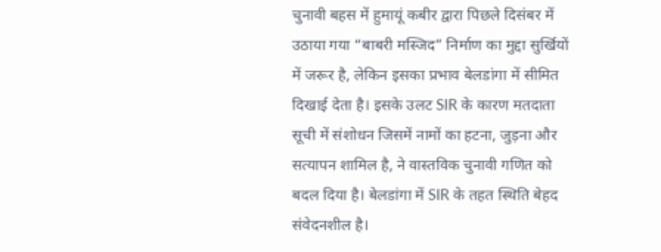चुनावी बहस में हुमायूं कबीर द्वारा पिछले दिसंबर में उठाया गया “बाबरी मस्जिद” निर्माण का मुद्दा सुर्खियों में जरूर है, लेकिन इसका प्रभाव बेलडांगा में सीमित दिखाई देता है। इसके उलट SIR के कारण मतदाता सूची में संशोधन जिसमें नामों का हटना, जुड़ना और सत्यापन शामिल है, ने वास्तविक चुनावी गणित को बदल दिया है। बेलडांगा में SIR के तहत स्थिति बेहद संवेदनशील है।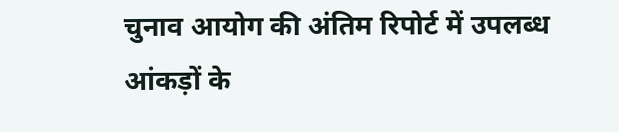चुनाव आयोग की अंतिम रिपोर्ट में उपलब्ध आंकड़ों के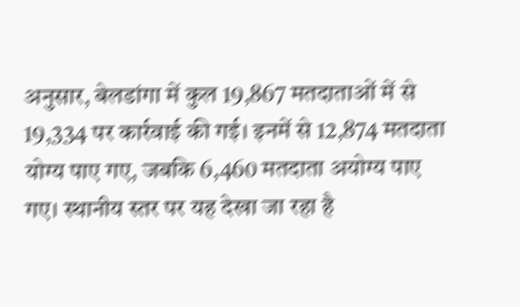अनुसार, बेलडांगा में कुल 19,867 मतदाताओं में से 19,334 पर कार्रवाई की गई। इनमें से 12,874 मतदाता योग्य पाए गए, जबकि 6,460 मतदाता अयोग्य पाए गए। स्थानीय स्तर पर यह देखा जा रहा है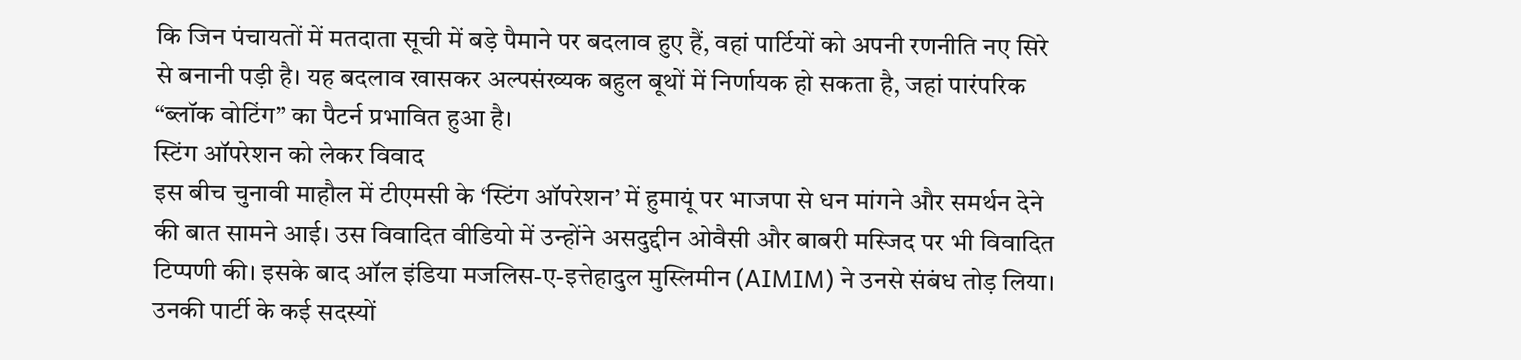कि जिन पंचायतों में मतदाता सूची में बड़े पैमाने पर बदलाव हुए हैं, वहां पार्टियों को अपनी रणनीति नए सिरे से बनानी पड़ी है। यह बदलाव खासकर अल्पसंख्यक बहुल बूथों में निर्णायक हो सकता है, जहां पारंपरिक “ब्लॉक वोटिंग” का पैटर्न प्रभावित हुआ है।
स्टिंग ऑपरेशन को लेकर विवाद
इस बीच चुनावी माहौल में टीएमसी के ‘स्टिंग ऑपरेशन’ में हुमायूं पर भाजपा से धन मांगने और समर्थन देने की बात सामने आई। उस विवादित वीडियो में उन्होंने असदुद्दीन ओवैसी और बाबरी मस्जिद पर भी विवादित टिप्पणी की। इसके बाद ऑल इंडिया मजलिस-ए-इत्तेहादुल मुस्लिमीन (AIMIM) ने उनसे संबंध तोड़ लिया। उनकी पार्टी के कई सदस्यों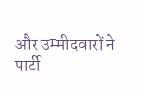और उम्मीदवारों ने पार्टी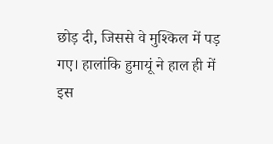छोड़ दी, जिससे वे मुश्किल में पड़ गए। हालांकि हुमायूं ने हाल ही में इस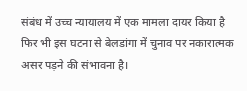संबंध में उच्च न्यायालय में एक मामला दायर किया है फिर भी इस घटना से बेलडांगा में चुनाव पर नकारात्मक असर पड़ने की संभावना है।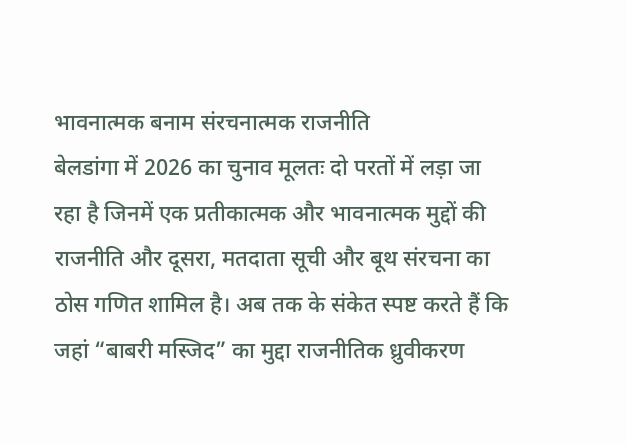भावनात्मक बनाम संरचनात्मक राजनीति
बेलडांगा में 2026 का चुनाव मूलतः दो परतों में लड़ा जा रहा है जिनमें एक प्रतीकात्मक और भावनात्मक मुद्दों की राजनीति और दूसरा, मतदाता सूची और बूथ संरचना का ठोस गणित शामिल है। अब तक के संकेत स्पष्ट करते हैं कि जहां “बाबरी मस्जिद” का मुद्दा राजनीतिक ध्रुवीकरण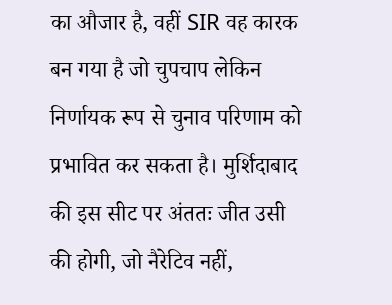का औजार है, वहीं SIR वह कारक बन गया है जो चुपचाप लेकिन निर्णायक रूप से चुनाव परिणाम को प्रभावित कर सकता है। मुर्शिदाबाद की इस सीट पर अंततः जीत उसी की होगी, जो नैरेटिव नहीं,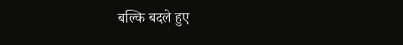बल्कि बदले हुए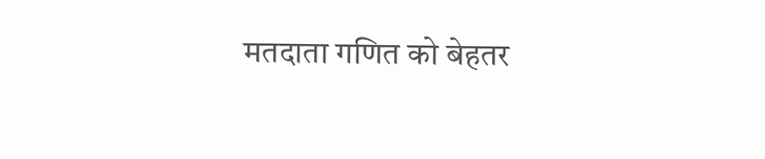मतदाता गणित को बेहतर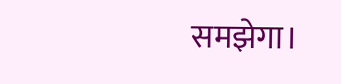समझेगा।